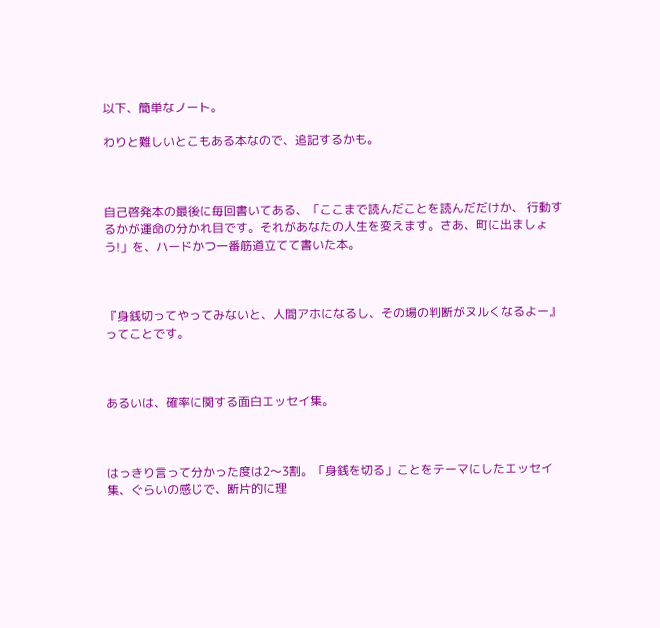以下、簡単なノート。

わりと難しいとこもある本なので、追記するかも。



自己啓発本の最後に毎回書いてある、「ここまで読んだことを読んだだけか、 行動するかが運命の分かれ目です。それがあなたの人生を変えます。さあ、町に出ましょう!」を、ハードかつ一番筋道立てて書いた本。



『身銭切ってやってみないと、人間アホになるし、その場の判断がヌルくなるよー』ってことです。



あるいは、確率に関する面白エッセイ集。



はっきり言って分かった度は2〜3割。「身銭を切る」ことをテーマにしたエッセイ集、ぐらいの感じで、断片的に理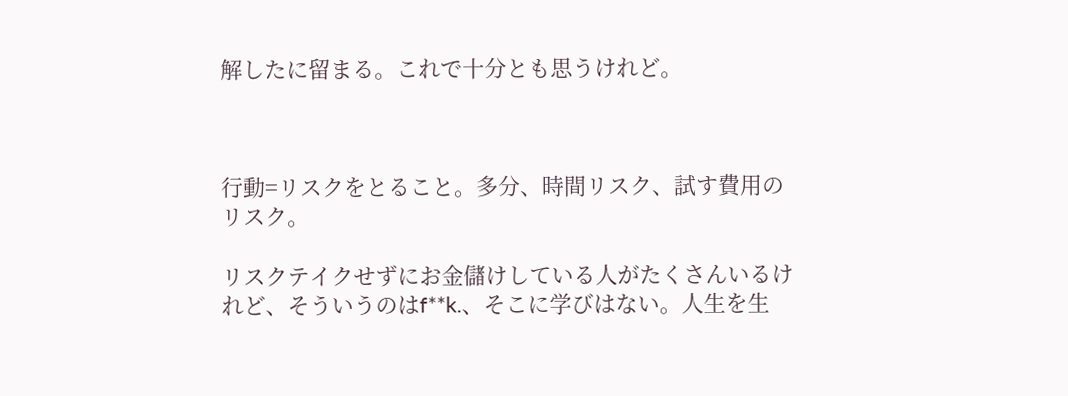解したに留まる。これで十分とも思うけれど。



行動=リスクをとること。多分、時間リスク、試す費用のリスク。

リスクテイクせずにお金儲けしている人がたくさんいるけれど、そういうのはf**k.、そこに学びはない。人生を生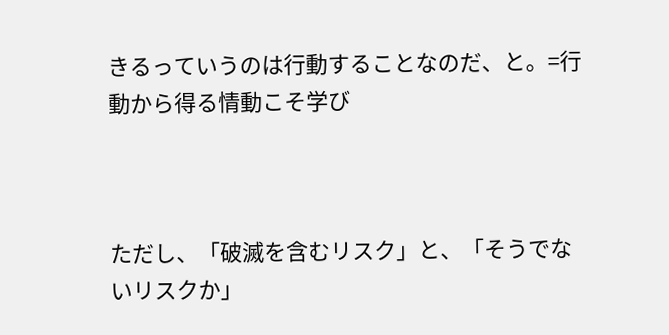きるっていうのは行動することなのだ、と。=行動から得る情動こそ学び



ただし、「破滅を含むリスク」と、「そうでないリスクか」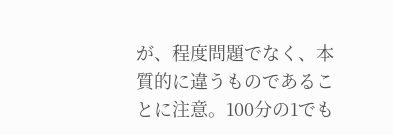が、程度問題でなく、本質的に違うものであることに注意。100分の1でも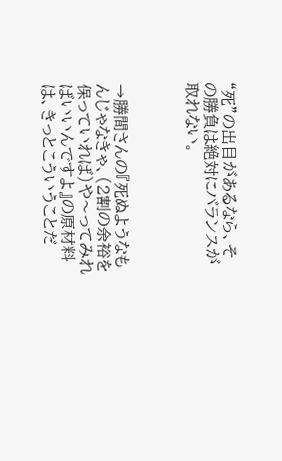“死”の出目があるなら、その勝負は絶対にバランスが取れない。



→勝間さんの『死ぬようなもんじゃなきゃ、(2割の余裕を保っていれば)や〜ってみればいいんですよ』の原材料は、きっとこういうことだ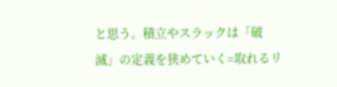と思う。積立やスラックは「破滅」の定義を狭めていく=取れるリ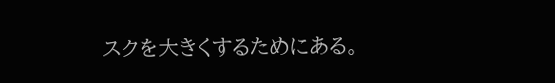スクを大きくするためにある。